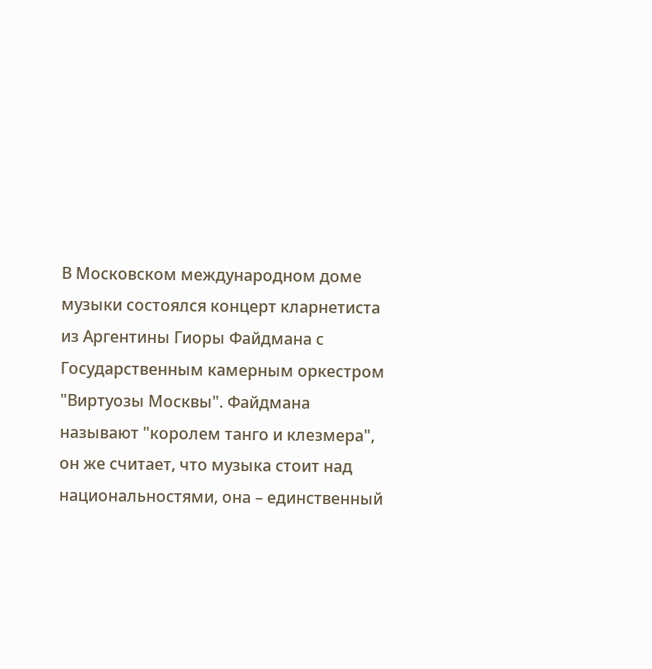В Московском международном доме музыки состоялся концерт кларнетиста из Аргентины Гиоры Файдмана с Государственным камерным оркестром "Виртуозы Москвы". Файдмана называют "королем танго и клезмера", он же считает, что музыка стоит над национальностями, она – единственный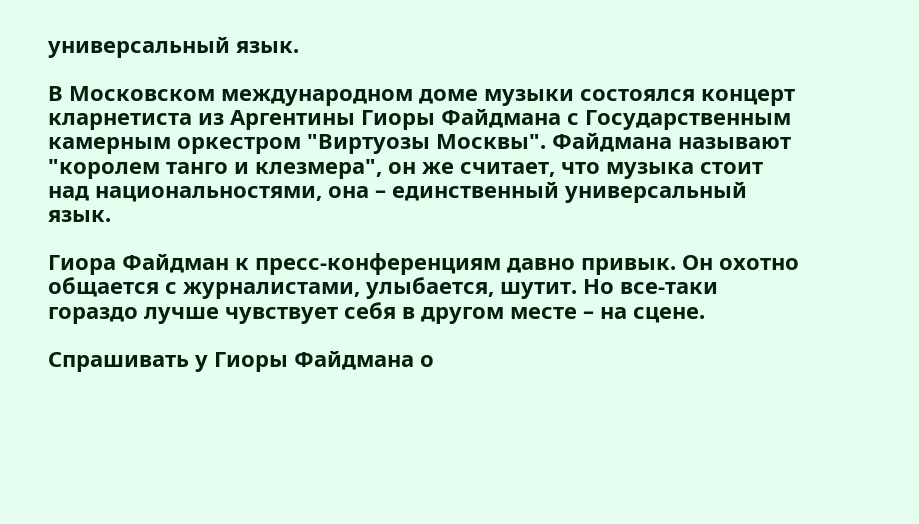универсальный язык.

В Московском международном доме музыки состоялся концерт кларнетиста из Аргентины Гиоры Файдмана с Государственным камерным оркестром "Виртуозы Москвы". Файдмана называют "королем танго и клезмера", он же считает, что музыка стоит над национальностями, она – единственный универсальный язык.

Гиора Файдман к пресс-конференциям давно привык. Он охотно общается с журналистами, улыбается, шутит. Но все-таки гораздо лучше чувствует себя в другом месте – на сцене.

Спрашивать у Гиоры Файдмана о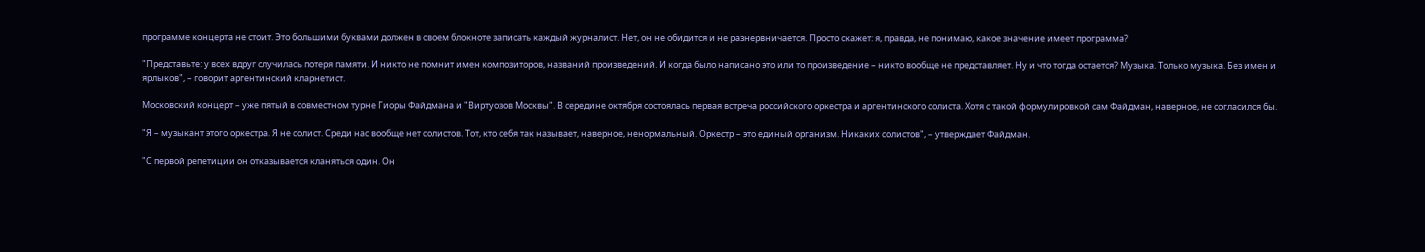программе концерта не стоит. Это большими буквами должен в своем блокноте записать каждый журналист. Нет, он не обидится и не разнервничается. Просто скажет: я, правда, не понимаю, какое значение имеет программа?

"Представьте: у всех вдруг случилась потеря памяти. И никто не помнит имен композиторов, названий произведений. И когда было написано это или то произведение – никто вообще не представляет. Ну и что тогда остается? Музыка. Только музыка. Без имен и ярлыков", – говорит аргентинский кларнетист.

Московский концерт – уже пятый в совместном турне Гиоры Файдмана и "Виртуозов Москвы". В середине октября состоялась первая встреча российского оркестра и аргентинского солиста. Хотя с такой формулировкой сам Файдман, наверное, не согласился бы.

"Я – музыкант этого оркестра. Я не солист. Среди нас вообще нет солистов. Тот, кто себя так называет, наверное, ненормальный. Оркестр – это единый организм. Никаких солистов", – утверждает Файдман.

"С первой репетиции он отказывается кланяться один. Он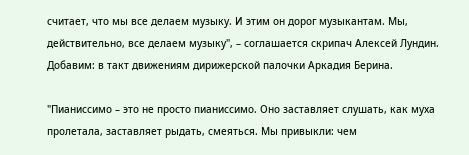считает, что мы все делаем музыку. И этим он дорог музыкантам. Мы, действительно, все делаем музыку", – соглашается скрипач Алексей Лундин. Добавим: в такт движениям дирижерской палочки Аркадия Берина.

"Пианиссимо – это не просто пианиссимо. Оно заставляет слушать, как муха пролетала, заставляет рыдать, смеяться. Мы привыкли: чем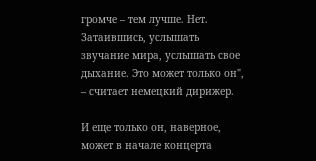громче – тем лучше. Нет. Затаившись, услышать звучание мира, услышать свое дыхание. Это может только он", – считает немецкий дирижер.

И еще только он, наверное, может в начале концерта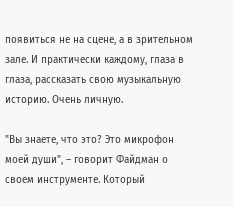появиться не на сцене, а в зрительном зале. И практически каждому, глаза в глаза, рассказать свою музыкальную историю. Очень личную.

"Вы знаете, что это? Это микрофон моей души", – говорит Файдман о своем инструменте. Который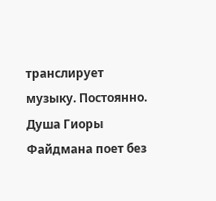транслирует музыку. Постоянно. Душа Гиоры Файдмана поет без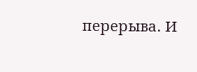перерыва. И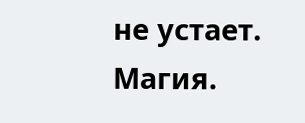не устает. Магия.